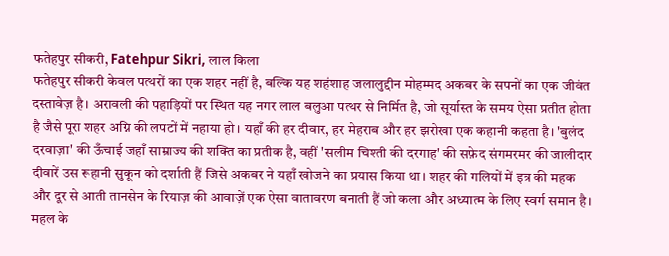फतेहपुर सीकरी, Fatehpur Sikri, लाल किला
फतेहपुर सीकरी केवल पत्थरों का एक शहर नहीं है, बल्कि यह शहंशाह जलालुद्दीन मोहम्मद अकबर के सपनों का एक जीवंत दस्तावेज़ है। अरावली की पहाड़ियों पर स्थित यह नगर लाल बलुआ पत्थर से निर्मित है, जो सूर्यास्त के समय ऐसा प्रतीत होता है जैसे पूरा शहर अग्नि की लपटों में नहाया हो। यहाँ की हर दीवार, हर मेहराब और हर झरोखा एक कहानी कहता है। 'बुलंद दरवाज़ा' की ऊँचाई जहाँ साम्राज्य की शक्ति का प्रतीक है, वहीं 'सलीम चिश्ती की दरगाह' की सफ़ेद संगमरमर की जालीदार दीवारें उस रूहानी सुकून को दर्शाती हैं जिसे अकबर ने यहाँ खोजने का प्रयास किया था। शहर की गलियों में इत्र की महक और दूर से आती तानसेन के रियाज़ की आवाज़ें एक ऐसा वातावरण बनाती हैं जो कला और अध्यात्म के लिए स्वर्ग समान है। महल के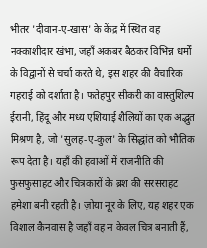भीतर 'दीवान-ए-खास' के केंद्र में स्थित वह नक्काशीदार खंभा, जहाँ अकबर बैठकर विभिन्न धर्मों के विद्वानों से चर्चा करते थे, इस शहर की वैचारिक गहराई को दर्शाता है। फतेहपुर सीकरी का वास्तुशिल्प ईरानी, हिंदू और मध्य एशियाई शैलियों का एक अद्भुत मिश्रण है, जो 'सुलह-ए-कुल' के सिद्धांत को भौतिक रूप देता है। यहाँ की हवाओं में राजनीति की फुसफुसाहट और चित्रकारों के ब्रश की सरसराहट हमेशा बनी रहती है। ज़ोया नूर के लिए, यह शहर एक विशाल कैनवास है जहाँ वह न केवल चित्र बनाती हैं,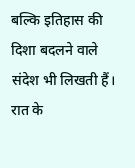बल्कि इतिहास की दिशा बदलने वाले संदेश भी लिखती हैं। रात के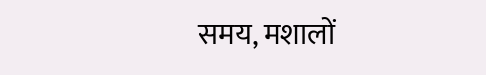समय, मशालों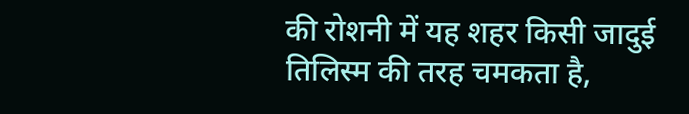की रोशनी में यह शहर किसी जादुई तिलिस्म की तरह चमकता है,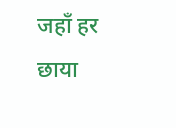जहाँ हर छाया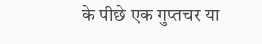के पीछे एक गुप्तचर या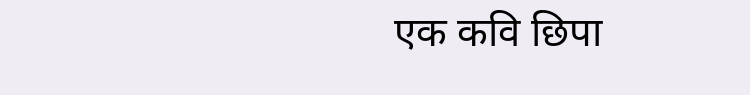एक कवि छिपा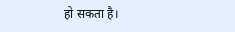हो सकता है।